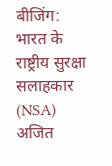बीजिंग: भारत के राष्ट्रीय सुरक्षा सलाहकार (NSA) अजित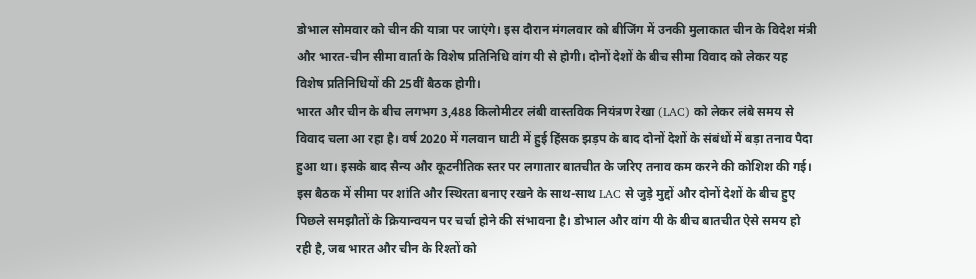डोभाल सोमवार को चीन की यात्रा पर जाएंगे। इस दौरान मंगलवार को बीजिंग में उनकी मुलाकात चीन के विदेश मंत्री और भारत-चीन सीमा वार्ता के विशेष प्रतिनिधि वांग यी से होगी। दोनों देशों के बीच सीमा विवाद को लेकर यह विशेष प्रतिनिधियों की 25वीं बैठक होगी।
भारत और चीन के बीच लगभग 3,488 किलोमीटर लंबी वास्तविक नियंत्रण रेखा (LAC) को लेकर लंबे समय से विवाद चला आ रहा है। वर्ष 2020 में गलवान घाटी में हुई हिंसक झड़प के बाद दोनों देशों के संबंधों में बड़ा तनाव पैदा हुआ था। इसके बाद सैन्य और कूटनीतिक स्तर पर लगातार बातचीत के जरिए तनाव कम करने की कोशिश की गई।
इस बैठक में सीमा पर शांति और स्थिरता बनाए रखने के साथ-साथ LAC से जुड़े मुद्दों और दोनों देशों के बीच हुए पिछले समझौतों के क्रियान्वयन पर चर्चा होने की संभावना है। डोभाल और वांग यी के बीच बातचीत ऐसे समय हो रही है, जब भारत और चीन के रिश्तों को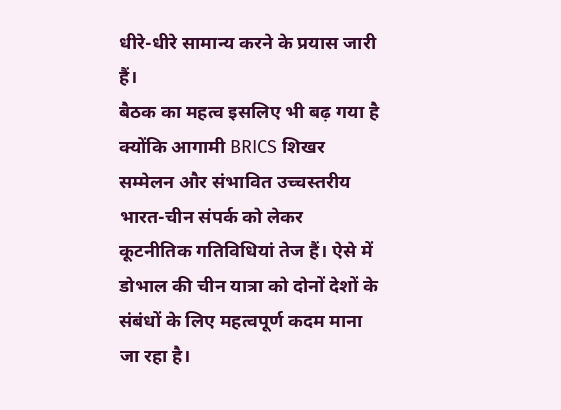धीरे-धीरे सामान्य करने के प्रयास जारी हैं।
बैठक का महत्व इसलिए भी बढ़ गया है क्योंकि आगामी BRICS शिखर सम्मेलन और संभावित उच्चस्तरीय भारत-चीन संपर्क को लेकर कूटनीतिक गतिविधियां तेज हैं। ऐसे में डोभाल की चीन यात्रा को दोनों देशों के संबंधों के लिए महत्वपूर्ण कदम माना जा रहा है।